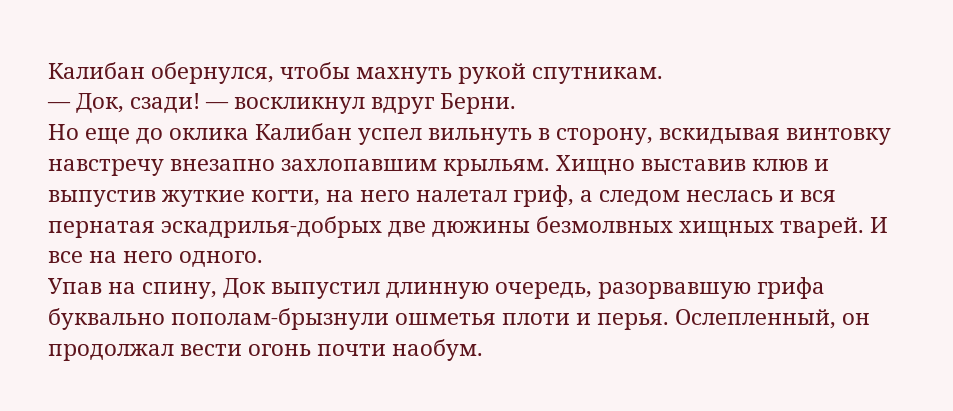Калибан обернулся, чтобы махнуть рукой спутникам.
— Док, сзади! — воскликнул вдруг Берни.
Но еще до оклика Калибан успел вильнуть в сторону, вскидывая винтовку навстречу внезапно захлопавшим крыльям. Хищно выставив клюв и выпустив жуткие когти, на него налетал гриф, а следом неслась и вся пернатая эскадрилья-добрых две дюжины безмолвных хищных тварей. И все на него одного.
Упав на спину, Док выпустил длинную очередь, разорвавшую грифа буквально пополам-брызнули ошметья плоти и перья. Ослепленный, он продолжал вести огонь почти наобум.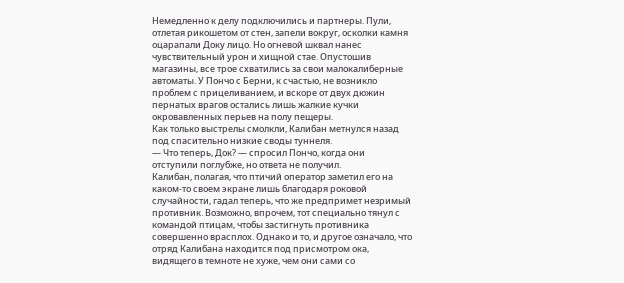Немедленно к делу подключились и партнеры. Пули, отлетая рикошетом от стен, запели вокруг, осколки камня оцарапали Доку лицо. Но огневой шквал нанес чувствительный урон и хищной стае. Опустошив магазины, все трое схватились за свои малокалиберные автоматы. У Пончо с Берни, к счастью, не возникло проблем с прицеливанием, и вскоре от двух дюжин пернатых врагов остались лишь жалкие кучки окровавленных перьев на полу пещеры.
Как только выстрелы смолкли, Калибан метнулся назад под спасительно низкие своды туннеля.
— Что теперь, Док? — спросил Пончо, когда они отступили поглубже, но ответа не получил.
Калибан, полагая, что птичий оператор заметил его на каком-то своем экране лишь благодаря роковой случайности, гадал теперь, что же предпримет незримый противник. Возможно, впрочем, тот специально тянул с командой птицам, чтобы застигнуть противника совершенно врасплох. Однако и то, и другое означало, что отряд Калибана находится под присмотром ока, видящего в темноте не хуже, чем они сами со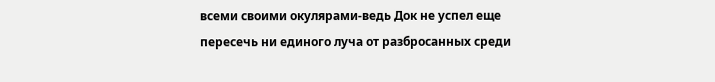всеми своими окулярами-ведь Док не успел еще пересечь ни единого луча от разбросанных среди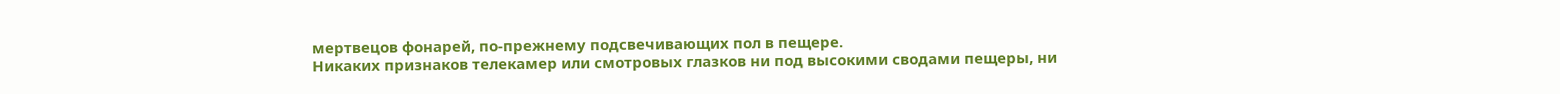мертвецов фонарей, по-прежнему подсвечивающих пол в пещере.
Никаких признаков телекамер или смотровых глазков ни под высокими сводами пещеры, ни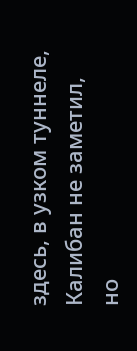здесь, в узком туннеле, Калибан не заметил, но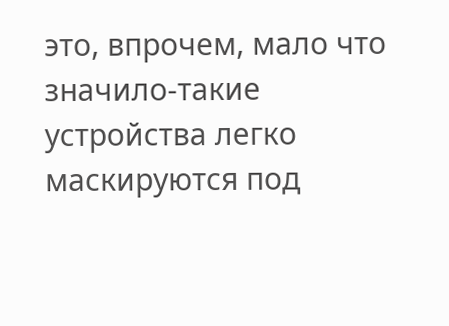это, впрочем, мало что значило-такие устройства легко маскируются под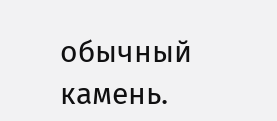обычный камень.